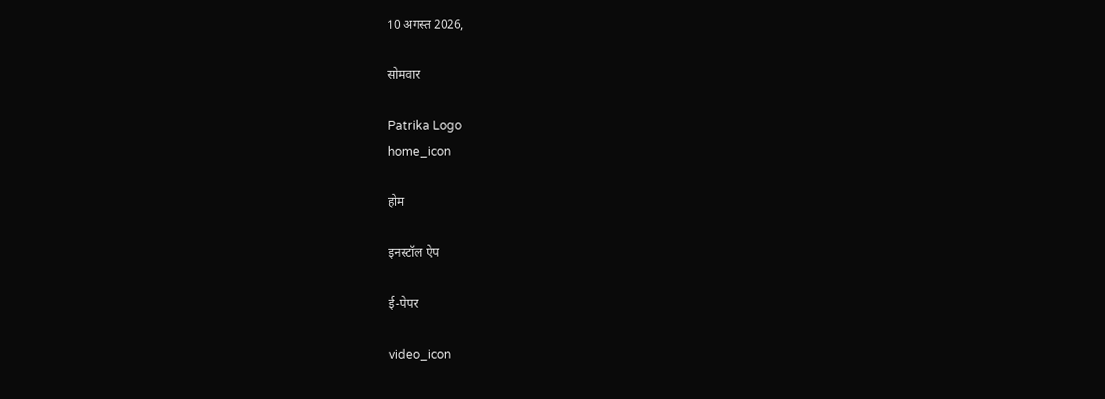10 अगस्त 2026,

सोमवार

Patrika Logo
home_icon

होम

इनस्टॉल ऐप

ई-पेपर

video_icon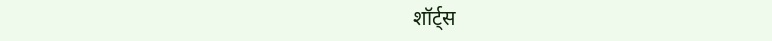शॉर्ट्स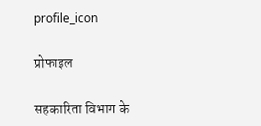profile_icon

प्रोफाइल

सहकारिता विभाग के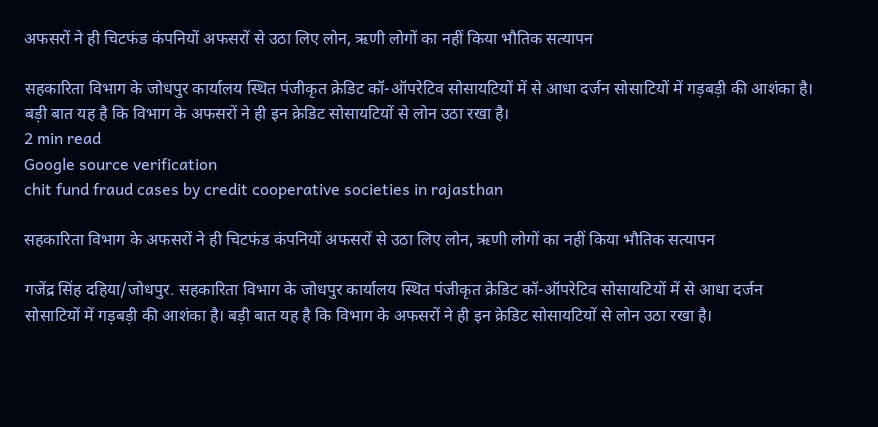अफसरों ने ही चिटफंड कंपनियों अफसरों से उठा लिए लोन, ऋणी लोगों का नहीं किया भौतिक सत्यापन

सहकारिता विभाग के जोधपुर कार्यालय स्थित पंजीकृत क्रेडिट कॉ-ऑपरेटिव सोसायटियों में से आधा दर्जन सोसाटियों में गड़बड़ी की आशंका है। बड़ी बात यह है कि विभाग के अफसरों ने ही इन क्रेडिट सोसायटियों से लोन उठा रखा है।
2 min read
Google source verification
chit fund fraud cases by credit cooperative societies in rajasthan

सहकारिता विभाग के अफसरों ने ही चिटफंड कंपनियों अफसरों से उठा लिए लोन, ऋणी लोगों का नहीं किया भौतिक सत्यापन

गजेंद्र सिंह दहिया/जोधपुर. सहकारिता विभाग के जोधपुर कार्यालय स्थित पंजीकृत क्रेडिट कॉ-ऑपरेटिव सोसायटियों में से आधा दर्जन सोसाटियों में गड़बड़ी की आशंका है। बड़ी बात यह है कि विभाग के अफसरों ने ही इन क्रेडिट सोसायटियों से लोन उठा रखा है।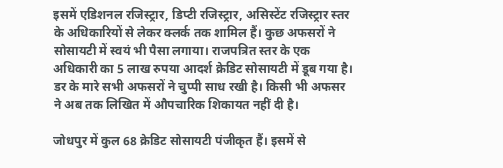इसमें एडिशनल रजिस्ट्रार, डिप्टी रजिस्ट्रार, असिस्टेंट रजिस्ट्रार स्तर के अधिकारियों से लेकर क्लर्क तक शामिल हैं। कुछ अफसरों ने सोसायटी में स्वयं भी पैसा लगाया। राजपत्रित स्तर के एक अधिकारी का 5 लाख रुपया आदर्श क्रेडिट सोसायटी में डूब गया है। डर के मारे सभी अफसरों ने चुप्पी साध रखी है। किसी भी अफसर ने अब तक लिखित में औपचारिक शिकायत नहीं दी है।

जोधपुर में कुल 68 क्रेडिट सोसायटी पंजीकृत हैं। इसमें से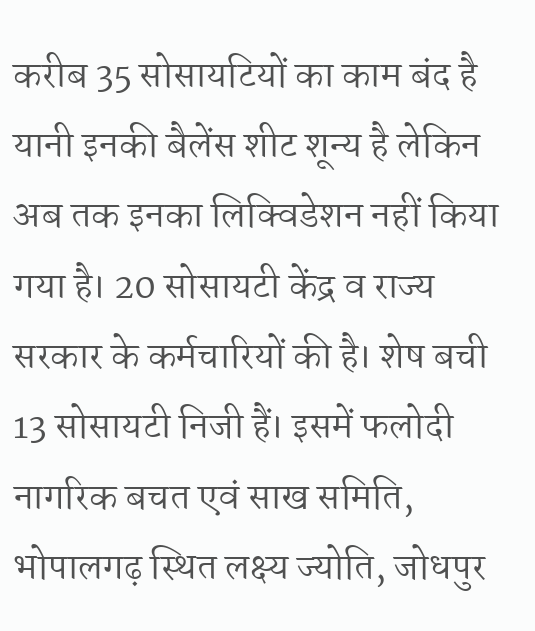करीब 35 सोसायटियों का काम बंद है यानी इनकी बैलेंस शीट शून्य है लेकिन अब तक इनका लिक्विडेशन नहीं किया गया है। 20 सोसायटी केंद्र व राज्य सरकार के कर्मचारियों की है। शेष बची 13 सोसायटी निजी हैं। इसमें फलोदी नागरिक बचत एवं साख समिति, भोपालगढ़ स्थित लक्ष्य ज्योति, जोधपुर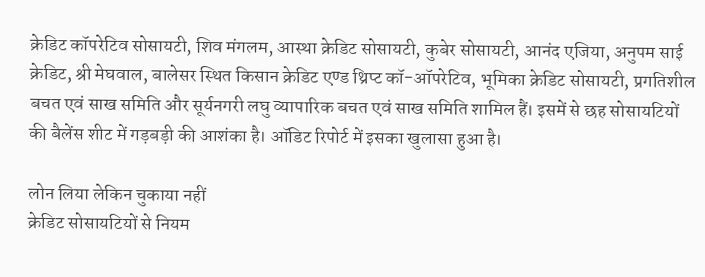क्रेडिट कॉपरेटिव सोसायटी, शिव मंगलम, आस्था क्रेडिट सोसायटी, कुबेर सोसायटी, आनंद एजिया, अनुपम साई क्रेडिट, श्री मेघवाल, बालेसर स्थित किसान क्रेडिट एण्ड थ्रिप्ट कॉ-ऑपरेटिव, भूमिका क्रेडिट सोसायटी, प्रगतिशील बचत एवं साख समिति और सूर्यनगरी लघु व्यापारिक बचत एवं साख समिति शामिल हैं। इसमें से छह सोसायटियों की बैलेंस शीट में गड़बड़ी की आशंका है। ऑडिट रिपोर्ट में इसका खुलासा हुआ है।

लोन लिया लेकिन चुकाया नहीं
क्रेडिट सोसायटियों से नियम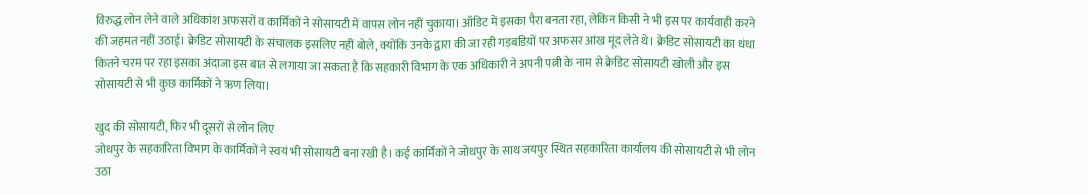विरुद्ध लोन लेने वाले अधिकांश अफसरों व कार्मिकों ने सोसायटी में वापस लोन नहीं चुकाया। ऑडिट में इसका पैरा बनता रहा, लेकिन किसी ने भी इस पर कार्यवाही करने की जहमत नहीं उठाई। क्रेडिट सोसायटी के संचालक इसलिए नहीं बोले, क्योंकि उनके द्वारा की जा रही गड़बडिय़ों पर अफसर आंख मूंद लेते थे। क्रेडिट सोसायटी का धंधा कितने चरम पर रहा इसका अंदाजा इस बात से लगाया जा सकता है कि सहकारी विभाग के एक अधिकारी ने अपनी पत्नी के नाम से क्रेडिट सोसायटी खोली और इस सोसायटी से भी कुछ कार्मिकों ने ऋण लिया।

खुद की सोसायटी, फिर भी दूसरों से लोन लिए
जोधपुर के सहकारिता विभाग के कार्मिकों ने स्वयं भी सोसायटी बना रखी है। कई कार्मिकों ने जोधपुर के साथ जयपुर स्थित सहकारिता कार्यालय की सोसायटी से भी लोन उठा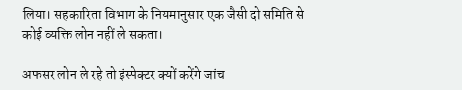लिया। सहकारिता विभाग के नियमानुसार एक जैसी दो समिति से कोई व्यक्ति लोन नहीं ले सकता।

अफसर लोन ले रहे तो इंस्पेक्टर क्यों करेंगे जांच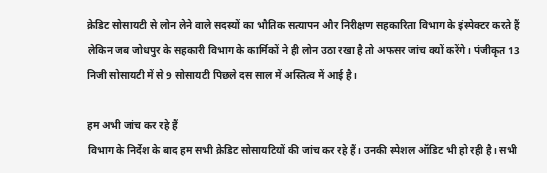क्रेडिट सोसायटी से लोन लेने वाले सदस्यों का भौतिक सत्यापन और निरीक्षण सहकारिता विभाग के इंस्पेक्टर करते हैं लेकिन जब जोधपुर के सहकारी विभाग के कार्मिकों ने ही लोन उठा रखा है तो अफसर जांच क्यों करेंगे। पंजीकृत 13 निजी सोसायटी में से 9 सोसायटी पिछले दस साल में अस्तित्व में आई है।

हम अभी जांच कर रहे हैं
विभाग के निर्देश के बाद हम सभी क्रेडिट सोसायटियों की जांच कर रहे हैं। उनकी स्पेशल ऑडिट भी हो रही है। सभी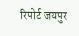रिपोर्ट जयपुर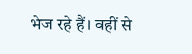भेज रहे हैं। वहीं से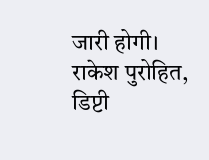जारी होगी।
राकेश पुरोहित, डिप्टी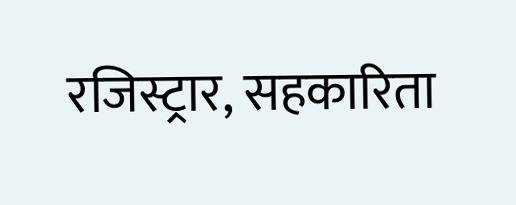रजिस्ट्रार, सहकारिता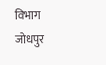विभाग जोधपुर